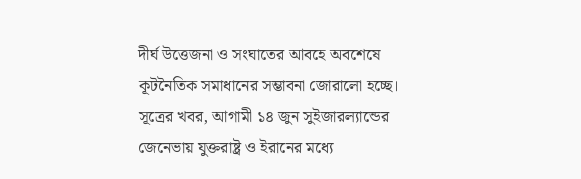দীর্ঘ উত্তেজনা ও সংঘাতের আবহে অবশেষে কূটনৈতিক সমাধানের সম্ভাবনা জোরালো হচ্ছে। সূত্রের খবর, আগামী ১৪ জুন সুইজারল্যান্ডের জেনেভায় যুক্তরাষ্ট্র ও ইরানের মধ্যে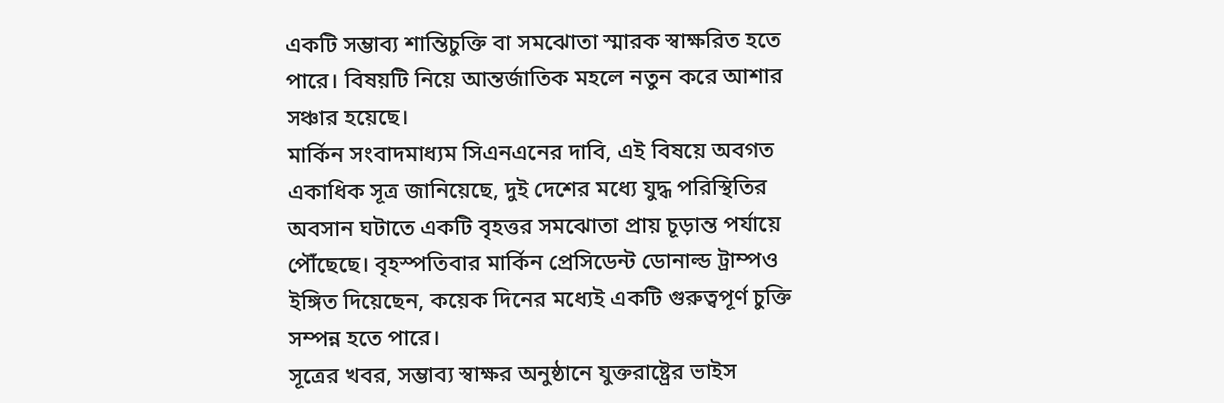একটি সম্ভাব্য শান্তিচুক্তি বা সমঝোতা স্মারক স্বাক্ষরিত হতে পারে। বিষয়টি নিয়ে আন্তর্জাতিক মহলে নতুন করে আশার সঞ্চার হয়েছে।
মার্কিন সংবাদমাধ্যম সিএনএনের দাবি, এই বিষয়ে অবগত একাধিক সূত্র জানিয়েছে, দুই দেশের মধ্যে যুদ্ধ পরিস্থিতির অবসান ঘটাতে একটি বৃহত্তর সমঝোতা প্রায় চূড়ান্ত পর্যায়ে পৌঁছেছে। বৃহস্পতিবার মার্কিন প্রেসিডেন্ট ডোনাল্ড ট্রাম্পও ইঙ্গিত দিয়েছেন, কয়েক দিনের মধ্যেই একটি গুরুত্বপূর্ণ চুক্তি সম্পন্ন হতে পারে।
সূত্রের খবর, সম্ভাব্য স্বাক্ষর অনুষ্ঠানে যুক্তরাষ্ট্রের ভাইস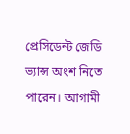প্রেসিডেন্ট জেডি ভ্যান্স অংশ নিতে পারেন। আগামী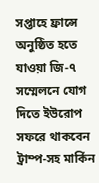সপ্তাহে ফ্রান্সে অনুষ্ঠিত হতে যাওয়া জি-৭ সম্মেলনে যোগ দিতে ইউরোপ সফরে থাকবেন ট্রাম্প-সহ মার্কিন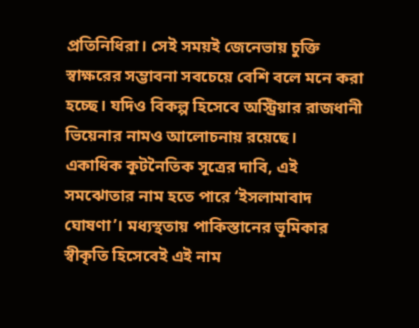প্রতিনিধিরা। সেই সময়ই জেনেভায় চুক্তি স্বাক্ষরের সম্ভাবনা সবচেয়ে বেশি বলে মনে করা হচ্ছে। যদিও বিকল্প হিসেবে অস্ট্রিয়ার রাজধানী ভিয়েনার নামও আলোচনায় রয়েছে।
একাধিক কূটনৈতিক সূত্রের দাবি, এই সমঝোতার নাম হতে পারে ‘ইসলামাবাদ ঘোষণা’। মধ্যস্থতায় পাকিস্তানের ভূমিকার স্বীকৃতি হিসেবেই এই নাম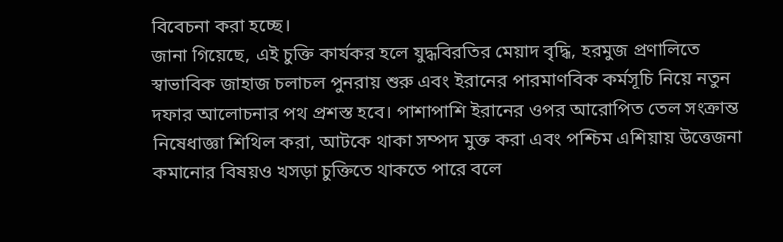বিবেচনা করা হচ্ছে।
জানা গিয়েছে, এই চুক্তি কার্যকর হলে যুদ্ধবিরতির মেয়াদ বৃদ্ধি, হরমুজ প্রণালিতে স্বাভাবিক জাহাজ চলাচল পুনরায় শুরু এবং ইরানের পারমাণবিক কর্মসূচি নিয়ে নতুন দফার আলোচনার পথ প্রশস্ত হবে। পাশাপাশি ইরানের ওপর আরোপিত তেল সংক্রান্ত নিষেধাজ্ঞা শিথিল করা, আটকে থাকা সম্পদ মুক্ত করা এবং পশ্চিম এশিয়ায় উত্তেজনা কমানোর বিষয়ও খসড়া চুক্তিতে থাকতে পারে বলে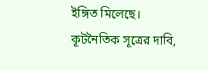ইঙ্গিত মিলেছে।
কূটনৈতিক সূত্রের দাবি,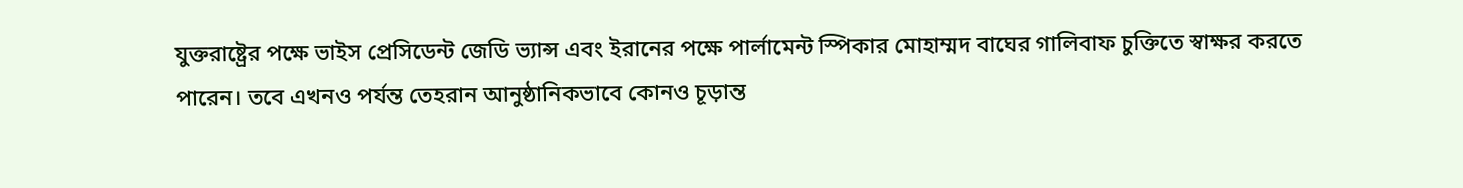যুক্তরাষ্ট্রের পক্ষে ভাইস প্রেসিডেন্ট জেডি ভ্যান্স এবং ইরানের পক্ষে পার্লামেন্ট স্পিকার মোহাম্মদ বাঘের গালিবাফ চুক্তিতে স্বাক্ষর করতে পারেন। তবে এখনও পর্যন্ত তেহরান আনুষ্ঠানিকভাবে কোনও চূড়ান্ত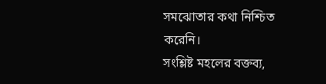সমঝোতার কথা নিশ্চিত করেনি।
সংশ্লিষ্ট মহলের বক্তব্য,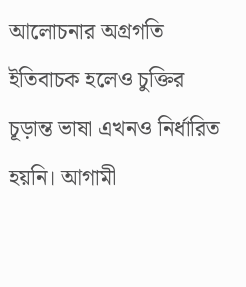আলোচনার অগ্রগতি ইতিবাচক হলেও চুক্তির চূড়ান্ত ভাষা এখনও নির্ধারিত হয়নি। আগামী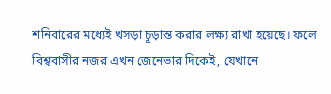শনিবারের মধ্যেই খসড়া চূড়ান্ত করার লক্ষ্য রাখা হয়েছে। ফলে বিশ্ববাসীর নজর এখন জেনেভার দিকেই, যেখানে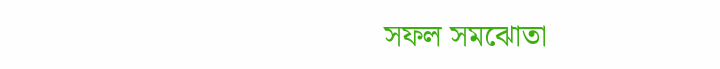সফল সমঝোতা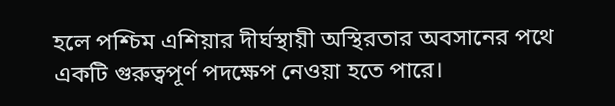হলে পশ্চিম এশিয়ার দীর্ঘস্থায়ী অস্থিরতার অবসানের পথে একটি গুরুত্বপূর্ণ পদক্ষেপ নেওয়া হতে পারে।